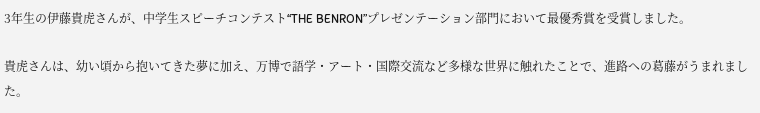3年生の伊藤貴虎さんが、中学生スピーチコンテスト“THE BENRON”プレゼンテーション部門において最優秀賞を受賞しました。

貴虎さんは、幼い頃から抱いてきた夢に加え、万博で語学・アート・国際交流など多様な世界に触れたことで、進路への葛藤がうまれました。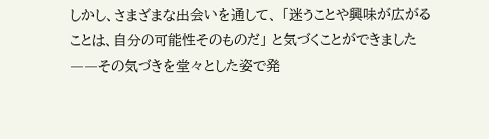しかし、さまざまな出会いを通して、 「迷うことや興味が広がることは、自分の可能性そのものだ」 と気づくことができました――その気づきを堂々とした姿で発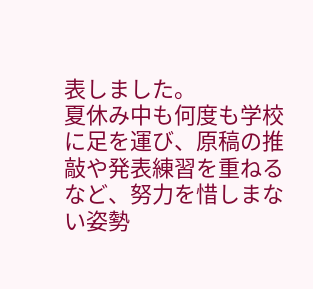表しました。
夏休み中も何度も学校に足を運び、原稿の推敲や発表練習を重ねるなど、努力を惜しまない姿勢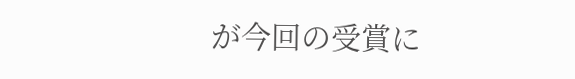が今回の受賞に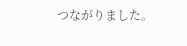つながりました。